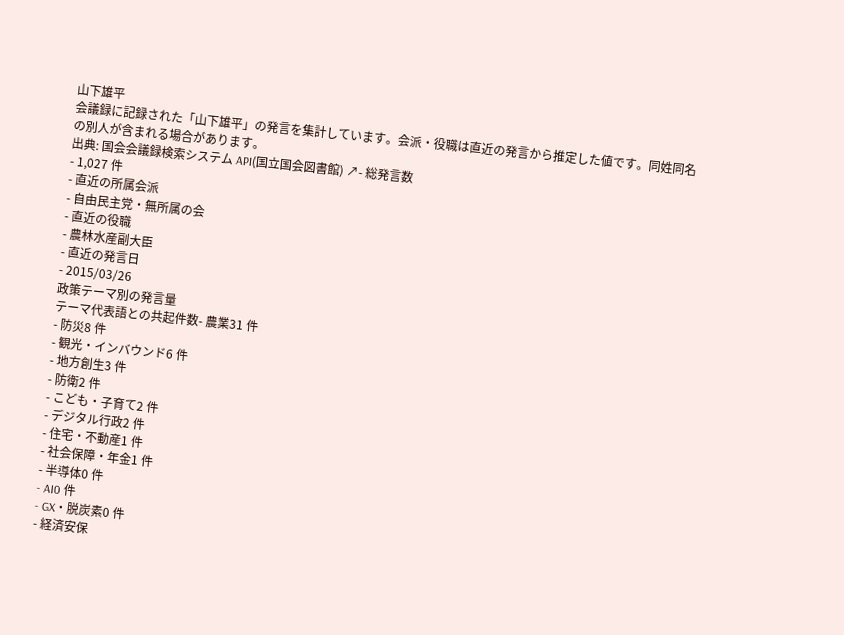山下雄平
会議録に記録された「山下雄平」の発言を集計しています。会派・役職は直近の発言から推定した値です。同姓同名の別人が含まれる場合があります。
出典: 国会会議録検索システム API(国立国会図書館) ↗- 総発言数
- 1,027 件
- 直近の所属会派
- 自由民主党・無所属の会
- 直近の役職
- 農林水産副大臣
- 直近の発言日
- 2015/03/26
政策テーマ別の発言量
テーマ代表語との共起件数- 農業31 件
- 防災8 件
- 観光・インバウンド6 件
- 地方創生3 件
- 防衛2 件
- こども・子育て2 件
- デジタル行政2 件
- 住宅・不動産1 件
- 社会保障・年金1 件
- 半導体0 件
- AI0 件
- GX・脱炭素0 件
- 経済安保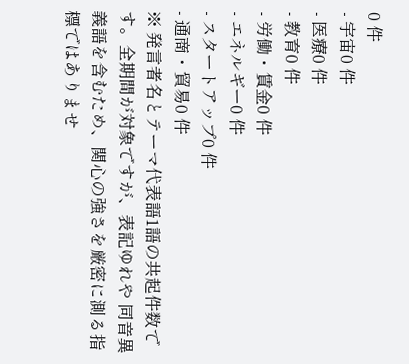0 件
- 宇宙0 件
- 医療0 件
- 教育0 件
- 労働・賃金0 件
- エネルギー0 件
- スタートアップ0 件
- 通商・貿易0 件
※ 発言者名とテーマ代表語1語の共起件数です。全期間が対象ですが、表記ゆれや 同音異義語を含むため、関心の強さを厳密に測る指標ではありませ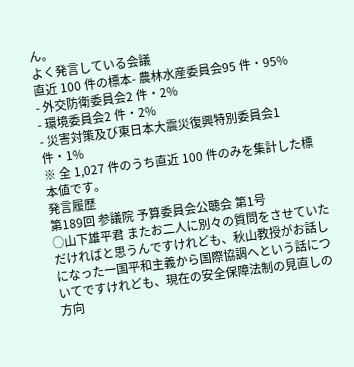ん。
よく発言している会議
直近 100 件の標本- 農林水産委員会95 件・95%
- 外交防衛委員会2 件・2%
- 環境委員会2 件・2%
- 災害対策及び東日本大震災復興特別委員会1 件・1%
※ 全 1,027 件のうち直近 100 件のみを集計した標本値です。
発言履歴
第189回 参議院 予算委員会公聴会 第1号
○山下雄平君 またお二人に別々の質問をさせていただければと思うんですけれども、秋山教授がお話しになった一国平和主義から国際協調へという話についてですけれども、現在の安全保障法制の見直しの方向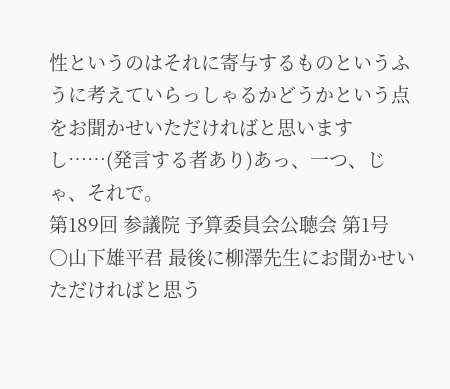性というのはそれに寄与するものというふうに考えていらっしゃるかどうかという点をお聞かせいただければと思いますし……(発言する者あり)あっ、一つ、じゃ、それで。
第189回 参議院 予算委員会公聴会 第1号
○山下雄平君 最後に柳澤先生にお聞かせいただければと思う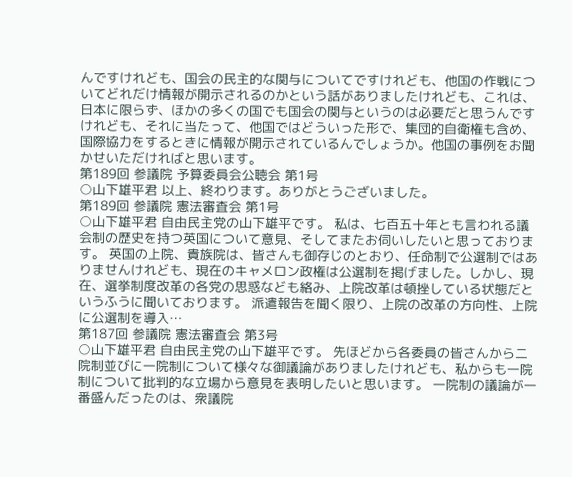んですけれども、国会の民主的な関与についてですけれども、他国の作戦についてどれだけ情報が開示されるのかという話がありましたけれども、これは、日本に限らず、ほかの多くの国でも国会の関与というのは必要だと思うんですけれども、それに当たって、他国ではどういった形で、集団的自衛権も含め、国際協力をするときに情報が開示されているんでしょうか。他国の事例をお聞かせいただければと思います。
第189回 参議院 予算委員会公聴会 第1号
○山下雄平君 以上、終わります。ありがとうございました。
第189回 参議院 憲法審査会 第1号
○山下雄平君 自由民主党の山下雄平です。 私は、七百五十年とも言われる議会制の歴史を持つ英国について意見、そしてまたお伺いしたいと思っております。 英国の上院、貴族院は、皆さんも御存じのとおり、任命制で公選制ではありませんけれども、現在のキャメロン政権は公選制を掲げました。しかし、現在、選挙制度改革の各党の思惑なども絡み、上院改革は頓挫している状態だというふうに聞いております。 派遣報告を聞く限り、上院の改革の方向性、上院に公選制を導入…
第187回 参議院 憲法審査会 第3号
○山下雄平君 自由民主党の山下雄平です。 先ほどから各委員の皆さんから二院制並びに一院制について様々な御議論がありましたけれども、私からも一院制について批判的な立場から意見を表明したいと思います。 一院制の議論が一番盛んだったのは、衆議院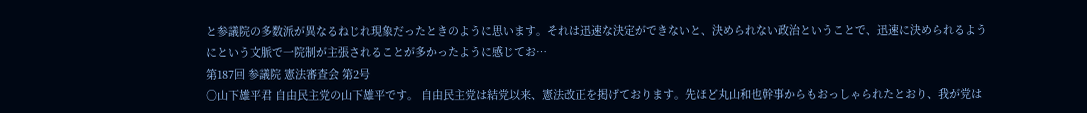と参議院の多数派が異なるねじれ現象だったときのように思います。それは迅速な決定ができないと、決められない政治ということで、迅速に決められるようにという文脈で一院制が主張されることが多かったように感じてお…
第187回 参議院 憲法審査会 第2号
○山下雄平君 自由民主党の山下雄平です。 自由民主党は結党以来、憲法改正を掲げております。先ほど丸山和也幹事からもおっしゃられたとおり、我が党は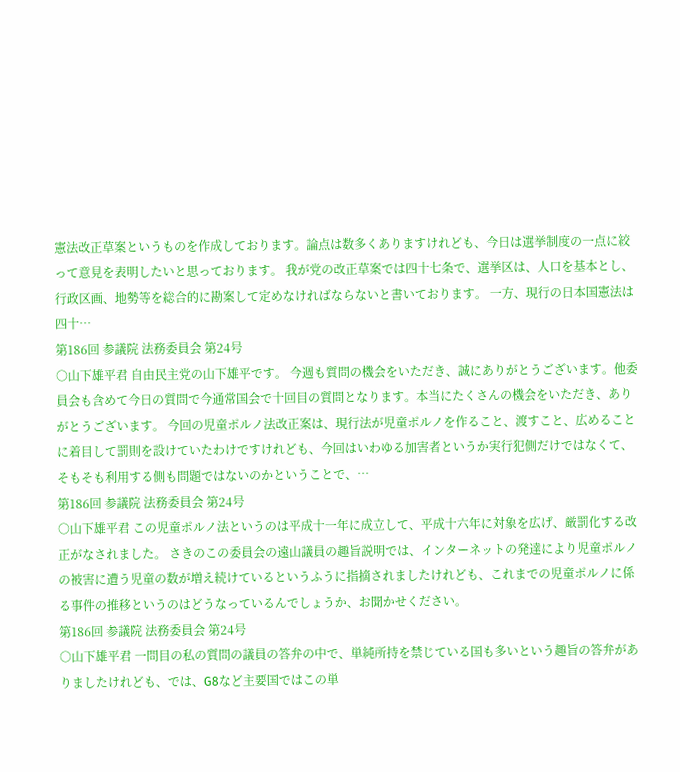憲法改正草案というものを作成しております。論点は数多くありますけれども、今日は選挙制度の一点に絞って意見を表明したいと思っております。 我が党の改正草案では四十七条で、選挙区は、人口を基本とし、行政区画、地勢等を総合的に勘案して定めなければならないと書いております。 一方、現行の日本国憲法は四十…
第186回 参議院 法務委員会 第24号
○山下雄平君 自由民主党の山下雄平です。 今週も質問の機会をいただき、誠にありがとうございます。他委員会も含めて今日の質問で今通常国会で十回目の質問となります。本当にたくさんの機会をいただき、ありがとうございます。 今回の児童ポルノ法改正案は、現行法が児童ポルノを作ること、渡すこと、広めることに着目して罰則を設けていたわけですけれども、今回はいわゆる加害者というか実行犯側だけではなくて、そもそも利用する側も問題ではないのかということで、…
第186回 参議院 法務委員会 第24号
○山下雄平君 この児童ポルノ法というのは平成十一年に成立して、平成十六年に対象を広げ、厳罰化する改正がなされました。 さきのこの委員会の遠山議員の趣旨説明では、インターネットの発達により児童ポルノの被害に遭う児童の数が増え続けているというふうに指摘されましたけれども、これまでの児童ポルノに係る事件の推移というのはどうなっているんでしょうか、お聞かせください。
第186回 参議院 法務委員会 第24号
○山下雄平君 一問目の私の質問の議員の答弁の中で、単純所持を禁じている国も多いという趣旨の答弁がありましたけれども、では、G8など主要国ではこの単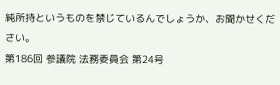純所持というものを禁じているんでしょうか、お聞かせください。
第186回 参議院 法務委員会 第24号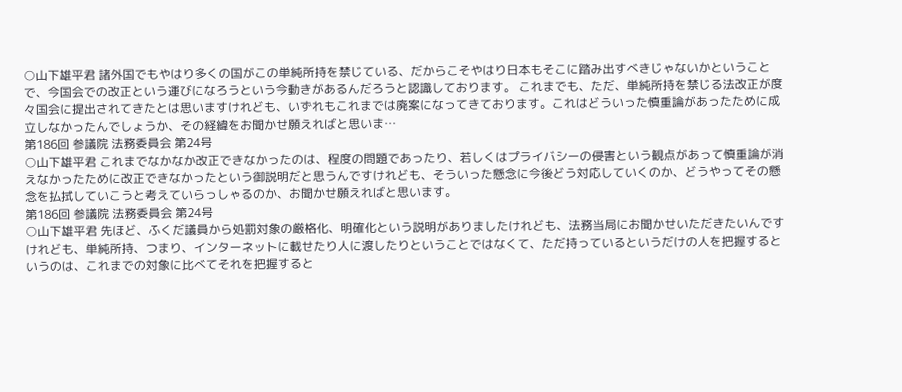○山下雄平君 諸外国でもやはり多くの国がこの単純所持を禁じている、だからこそやはり日本もそこに踏み出すべきじゃないかということで、今国会での改正という運びになろうという今動きがあるんだろうと認識しております。 これまでも、ただ、単純所持を禁じる法改正が度々国会に提出されてきたとは思いますけれども、いずれもこれまでは廃案になってきております。これはどういった慎重論があったために成立しなかったんでしょうか、その経緯をお聞かせ願えればと思いま…
第186回 参議院 法務委員会 第24号
○山下雄平君 これまでなかなか改正できなかったのは、程度の問題であったり、若しくはプライバシーの侵害という観点があって慎重論が消えなかったために改正できなかったという御説明だと思うんですけれども、そういった懸念に今後どう対応していくのか、どうやってその懸念を払拭していこうと考えていらっしゃるのか、お聞かせ願えればと思います。
第186回 参議院 法務委員会 第24号
○山下雄平君 先ほど、ふくだ議員から処罰対象の厳格化、明確化という説明がありましたけれども、法務当局にお聞かせいただきたいんですけれども、単純所持、つまり、インターネットに載せたり人に渡したりということではなくて、ただ持っているというだけの人を把握するというのは、これまでの対象に比べてそれを把握すると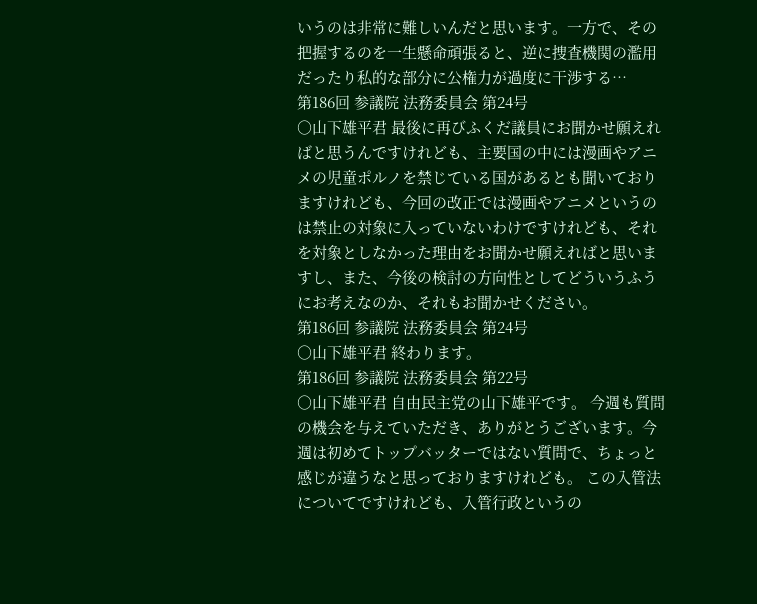いうのは非常に難しいんだと思います。一方で、その把握するのを一生懸命頑張ると、逆に捜査機関の濫用だったり私的な部分に公権力が過度に干渉する…
第186回 参議院 法務委員会 第24号
○山下雄平君 最後に再びふくだ議員にお聞かせ願えればと思うんですけれども、主要国の中には漫画やアニメの児童ポルノを禁じている国があるとも聞いておりますけれども、今回の改正では漫画やアニメというのは禁止の対象に入っていないわけですけれども、それを対象としなかった理由をお聞かせ願えればと思いますし、また、今後の検討の方向性としてどういうふうにお考えなのか、それもお聞かせください。
第186回 参議院 法務委員会 第24号
○山下雄平君 終わります。
第186回 参議院 法務委員会 第22号
○山下雄平君 自由民主党の山下雄平です。 今週も質問の機会を与えていただき、ありがとうございます。今週は初めてトップバッターではない質問で、ちょっと感じが違うなと思っておりますけれども。 この入管法についてですけれども、入管行政というの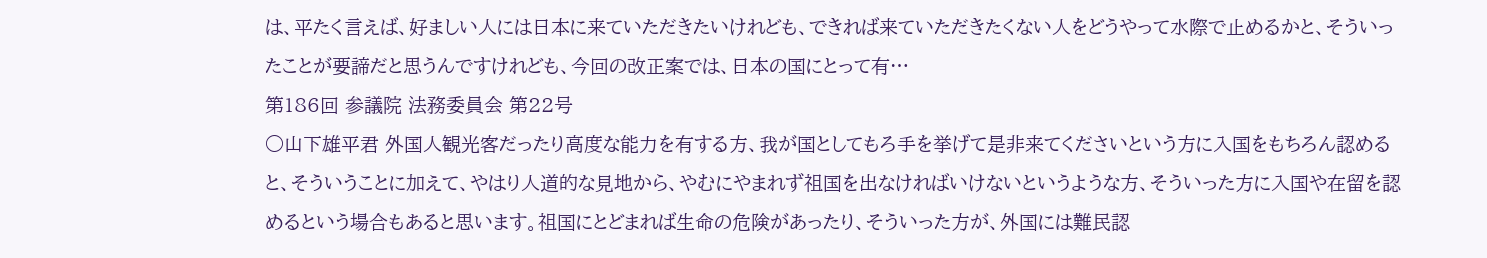は、平たく言えば、好ましい人には日本に来ていただきたいけれども、できれば来ていただきたくない人をどうやって水際で止めるかと、そういったことが要諦だと思うんですけれども、今回の改正案では、日本の国にとって有…
第186回 参議院 法務委員会 第22号
○山下雄平君 外国人観光客だったり高度な能力を有する方、我が国としてもろ手を挙げて是非来てくださいという方に入国をもちろん認めると、そういうことに加えて、やはり人道的な見地から、やむにやまれず祖国を出なければいけないというような方、そういった方に入国や在留を認めるという場合もあると思います。祖国にとどまれば生命の危険があったり、そういった方が、外国には難民認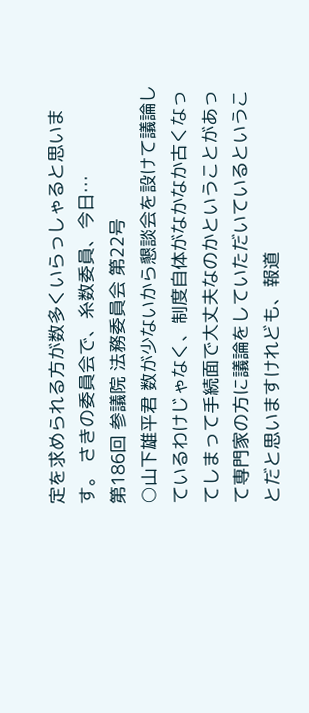定を求められる方が数多くいらっしゃると思います。 さきの委員会で、糸数委員、今日…
第186回 参議院 法務委員会 第22号
○山下雄平君 数が少ないから懇談会を設けて議論しているわけじゃなく、制度自体がなかなか古くなってしまって手続面で大丈夫なのかということがあって専門家の方に議論をしていただいているということだと思いますけれども、報道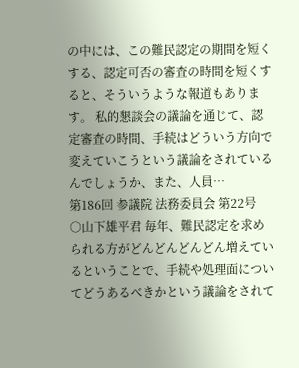の中には、この難民認定の期間を短くする、認定可否の審査の時間を短くすると、そういうような報道もあります。 私的懇談会の議論を通じて、認定審査の時間、手続はどういう方向で変えていこうという議論をされているんでしょうか、また、人員…
第186回 参議院 法務委員会 第22号
○山下雄平君 毎年、難民認定を求められる方がどんどんどんどん増えているということで、手続や処理面についてどうあるべきかという議論をされて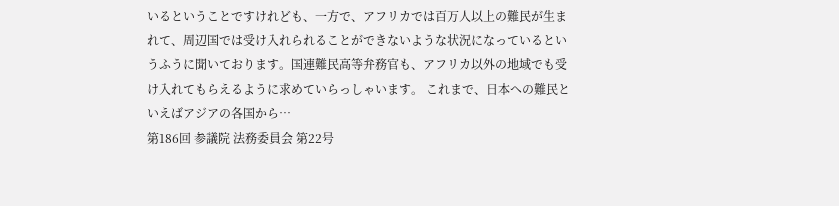いるということですけれども、一方で、アフリカでは百万人以上の難民が生まれて、周辺国では受け入れられることができないような状況になっているというふうに聞いております。国連難民高等弁務官も、アフリカ以外の地域でも受け入れてもらえるように求めていらっしゃいます。 これまで、日本への難民といえばアジアの各国から…
第186回 参議院 法務委員会 第22号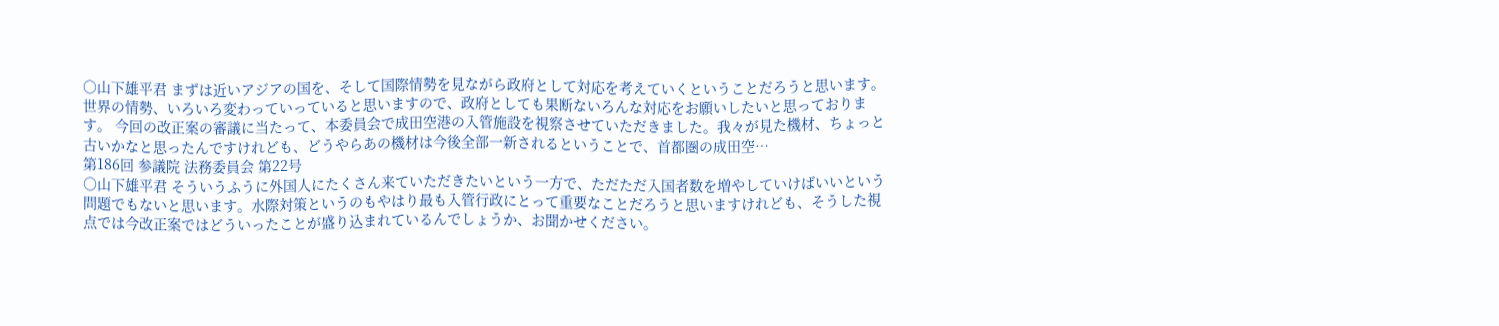○山下雄平君 まずは近いアジアの国を、そして国際情勢を見ながら政府として対応を考えていくということだろうと思います。世界の情勢、いろいろ変わっていっていると思いますので、政府としても果断ないろんな対応をお願いしたいと思っております。 今回の改正案の審議に当たって、本委員会で成田空港の入管施設を視察させていただきました。我々が見た機材、ちょっと古いかなと思ったんですけれども、どうやらあの機材は今後全部一新されるということで、首都圏の成田空…
第186回 参議院 法務委員会 第22号
○山下雄平君 そういうふうに外国人にたくさん来ていただきたいという一方で、ただただ入国者数を増やしていけばいいという問題でもないと思います。水際対策というのもやはり最も入管行政にとって重要なことだろうと思いますけれども、そうした視点では今改正案ではどういったことが盛り込まれているんでしょうか、お聞かせください。